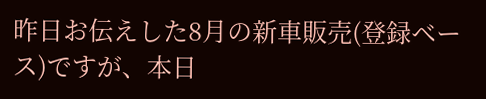昨日お伝えした8月の新車販売(登録ベース)ですが、本日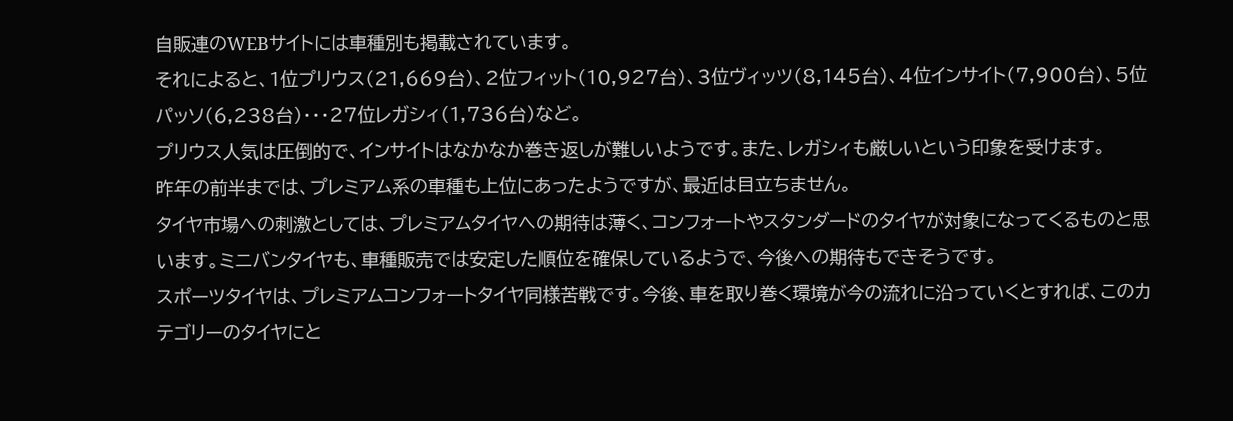自販連のWEBサイトには車種別も掲載されています。
それによると、1位プリウス(21,669台)、2位フィット(10,927台)、3位ヴィッツ(8,145台)、4位インサイト(7,900台)、5位パッソ(6,238台)・・・27位レガシィ(1,736台)など。
プリウス人気は圧倒的で、インサイトはなかなか巻き返しが難しいようです。また、レガシィも厳しいという印象を受けます。
昨年の前半までは、プレミアム系の車種も上位にあったようですが、最近は目立ちません。
タイヤ市場への刺激としては、プレミアムタイヤへの期待は薄く、コンフォートやスタンダードのタイヤが対象になってくるものと思います。ミニバンタイヤも、車種販売では安定した順位を確保しているようで、今後への期待もできそうです。
スポーツタイヤは、プレミアムコンフォートタイヤ同様苦戦です。今後、車を取り巻く環境が今の流れに沿っていくとすれば、このカテゴリーのタイヤにと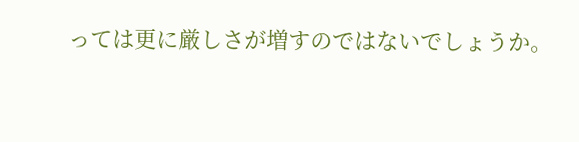っては更に厳しさが増すのではないでしょうか。